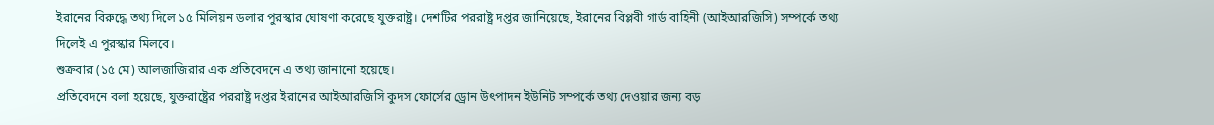ইরানের বিরুদ্ধে তথ্য দিলে ১৫ মিলিয়ন ডলার পুরস্কার ঘোষণা করেছে যুক্তরাষ্ট্র। দেশটির পররাষ্ট্র দপ্তর জানিয়েছে, ইরানের বিপ্লবী গার্ড বাহিনী (আইআরজিসি) সম্পর্কে তথ্য দিলেই এ পুরস্কার মিলবে।
শুক্রবার (১৫ মে) আলজাজিরার এক প্রতিবেদনে এ তথ্য জানানো হয়েছে।
প্রতিবেদনে বলা হয়েছে, যুক্তরাষ্ট্রের পররাষ্ট্র দপ্তর ইরানের আইআরজিসি কুদস ফোর্সের ড্রোন উৎপাদন ইউনিট সম্পর্কে তথ্য দেওয়ার জন্য বড়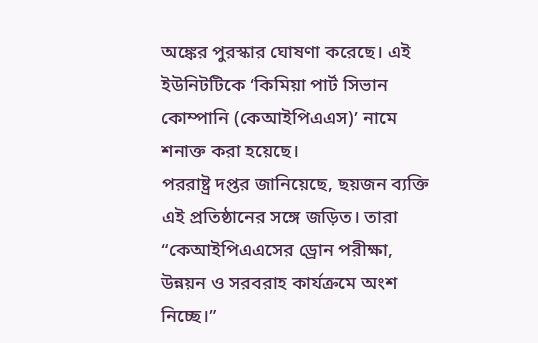অঙ্কের পুরস্কার ঘোষণা করেছে। এই ইউনিটটিকে ‘কিমিয়া পার্ট সিভান কোম্পানি (কেআইপিএএস)’ নামে শনাক্ত করা হয়েছে।
পররাষ্ট্র দপ্তর জানিয়েছে, ছয়জন ব্যক্তি এই প্রতিষ্ঠানের সঙ্গে জড়িত। তারা “কেআইপিএএসের ড্রোন পরীক্ষা, উন্নয়ন ও সরবরাহ কার্যক্রমে অংশ নিচ্ছে।”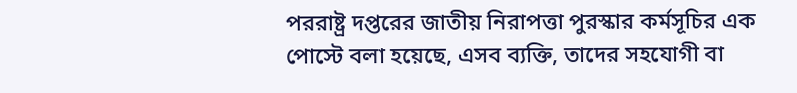পররাষ্ট্র দপ্তরের জাতীয় নিরাপত্তা পুরস্কার কর্মসূচির এক পোস্টে বলা হয়েছে, এসব ব্যক্তি, তাদের সহযোগী বা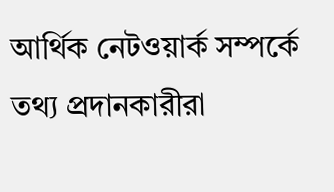আর্থিক নেটওয়ার্ক সম্পর্কে তথ্য প্রদানকারীরা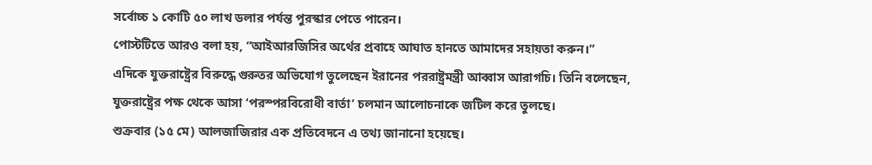সর্বোচ্চ ১ কোটি ৫০ লাখ ডলার পর্যন্ত পুরস্কার পেতে পারেন।
পোস্টটিতে আরও বলা হয়, “আইআরজিসির অর্থের প্রবাহে আঘাত হানতে আমাদের সহায়তা করুন।”
এদিকে যুক্তরাষ্ট্রের বিরুদ্ধে গুরুতর অভিযোগ তুলেছেন ইরানের পররাষ্ট্রমন্ত্রী আব্বাস আরাগচি। তিনি বলেছেন, যুক্তরাষ্ট্রের পক্ষ থেকে আসা ‘পরস্পরবিরোধী বার্তা’ চলমান আলোচনাকে জটিল করে তুলছে।
শুক্রবার (১৫ মে) আলজাজিরার এক প্রতিবেদনে এ তথ্য জানানো হয়েছে।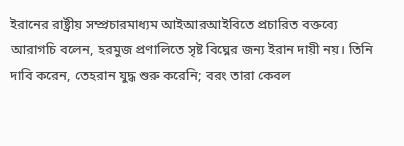ইরানের রাষ্ট্রীয় সম্প্রচারমাধ্যম আইআরআইবিতে প্রচারিত বক্তব্যে আরাগচি বলেন, হরমুজ প্রণালিতে সৃষ্ট বিঘ্নের জন্য ইরান দায়ী নয়। তিনি দাবি করেন, তেহরান যুদ্ধ শুরু করেনি; বরং তারা কেবল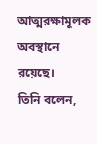আত্মরক্ষামূলক অবস্থানে রয়েছে।
তিনি বলেন,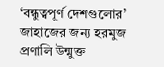‘বন্ধুত্বপূর্ণ দেশগুলোর’ জাহাজের জন্য হরমুজ প্রণালি উন্মুক্ত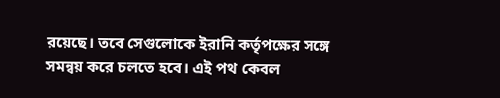রয়েছে। তবে সেগুলোকে ইরানি কর্তৃপক্ষের সঙ্গে সমন্বয় করে চলতে হবে। এই পথ কেবল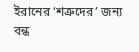ইরানের ‘শত্রুদের’ জন্য বন্ধ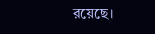রয়েছে।